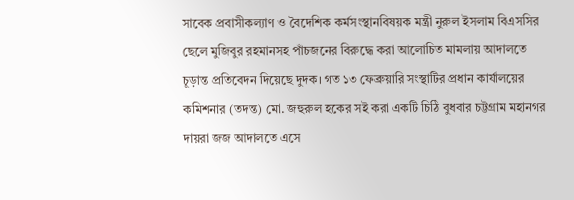সাবেক প্রবাসীকল্যাণ ও বৈদেশিক কর্মসংস্থানবিষয়ক মন্ত্রী নুরুল ইসলাম বিএসসির ছেলে মুজিবুর রহমানসহ পাঁচজনের বিরুদ্ধে করা আলোচিত মামলায় আদালতে চূড়ান্ত প্রতিবেদন দিয়েছে দুদক। গত ১৩ ফেব্রুয়ারি সংস্থাটির প্রধান কার্যালয়ের কমিশনার (তদন্ত) মো. জহুরুল হকের সই করা একটি চিঠি বুধবার চট্টগ্রাম মহানগর দায়রা জজ আদালতে এসে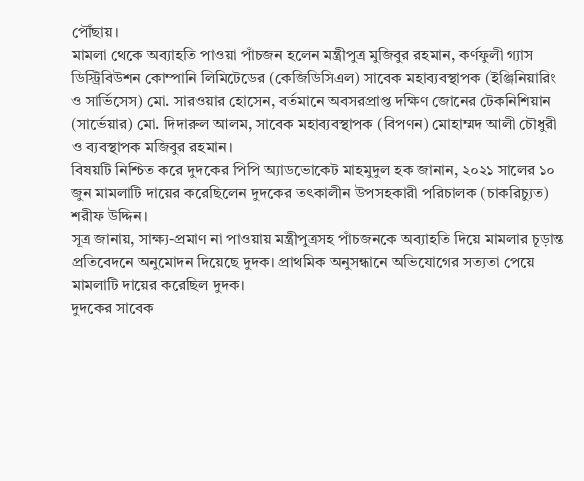পৌঁছায়।
মামলা থেকে অব্যাহতি পাওয়া পাঁচজন হলেন মন্ত্রীপুত্র মুজিবুর রহমান, কর্ণফুলী গ্যাস ডিস্ট্রিবিউশন কোম্পানি লিমিটেডের (কেজিডিসিএল) সাবেক মহাব্যবস্থাপক (ইঞ্জিনিয়ারিং ও সার্ভিসেস) মো. সারওয়ার হোসেন, বর্তমানে অবসরপ্রাপ্ত দক্ষিণ জোনের টেকনিশিয়ান (সার্ভেয়ার) মো. দিদারুল আলম, সাবেক মহাব্যবস্থাপক (বিপণন) মোহাম্মদ আলী চৌধুরী ও ব্যবস্থাপক মজিবুর রহমান।
বিষয়টি নিশ্চিত করে দুদকের পিপি অ্যাডভোকেট মাহমুদুল হক জানান, ২০২১ সালের ১০ জুন মামলাটি দায়ের করেছিলেন দুদকের তৎকালীন উপসহকারী পরিচালক (চাকরিচ্যুত) শরীফ উদ্দিন।
সূত্র জানায়, সাক্ষ্য-প্রমাণ না পাওয়ায় মন্ত্রীপুত্রসহ পাঁচজনকে অব্যাহতি দিয়ে মামলার চূড়ান্ত প্রতিবেদনে অনুমোদন দিয়েছে দুদক। প্রাথমিক অনুসন্ধানে অভিযোগের সত্যতা পেয়ে মামলাটি দায়ের করেছিল দুদক।
দুদকের সাবেক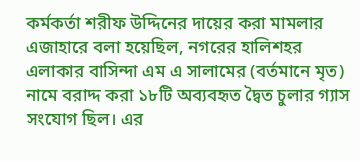কর্মকর্তা শরীফ উদ্দিনের দায়ের করা মামলার এজাহারে বলা হয়েছিল, নগরের হালিশহর এলাকার বাসিন্দা এম এ সালামের (বর্তমানে মৃত) নামে বরাদ্দ করা ১৮টি অব্যবহৃত দ্বৈত চুলার গ্যাস সংযোগ ছিল। এর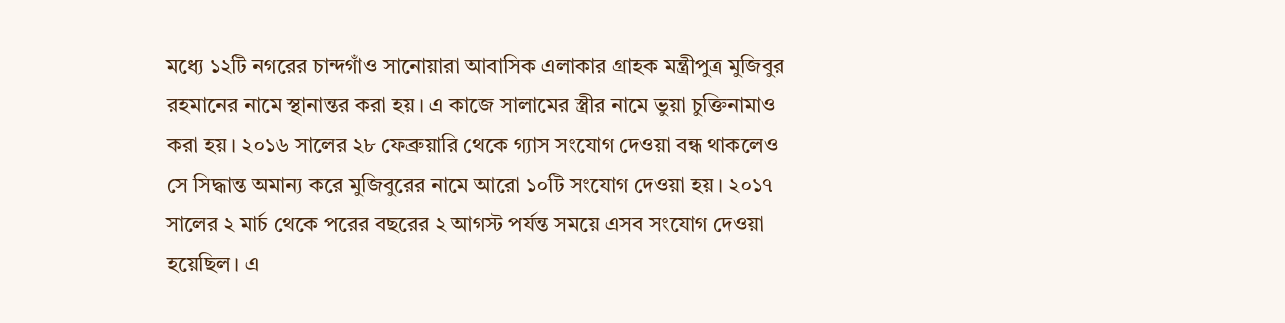মধ্যে ১২টি নগরের চান্দগাঁও সানোয়ারা আবাসিক এলাকার গ্রাহক মন্ত্রীপুত্র মুজিবুর রহমানের নামে স্থানান্তর করা হয়। এ কাজে সালামের স্ত্রীর নামে ভুয়া চুক্তিনামাও করা হয়। ২০১৬ সালের ২৮ ফেব্রুয়ারি থেকে গ্যাস সংযোগ দেওয়া বন্ধ থাকলেও সে সিদ্ধান্ত অমান্য করে মুজিবুরের নামে আরো ১০টি সংযোগ দেওয়া হয়। ২০১৭ সালের ২ মার্চ থেকে পরের বছরের ২ আগস্ট পর্যন্ত সময়ে এসব সংযোগ দেওয়া হয়েছিল। এ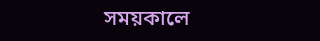সময়কালে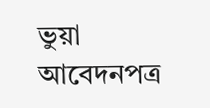ভুয়া আবেদনপত্র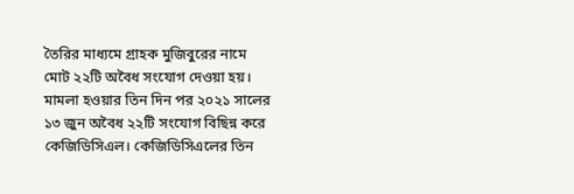তৈরির মাধ্যমে গ্রাহক মুজিবুরের নামে মোট ২২টি অবৈধ সংযোগ দেওয়া হয়। মামলা হওয়ার তিন দিন পর ২০২১ সালের ১৩ জুন অবৈধ ২২টি সংযোগ বিছিন্ন করে কেজিডিসিএল। কেজিডিসিএলের তিন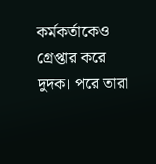কর্মকর্তাকেও গ্রেপ্তার করে দুদক। পরে তারা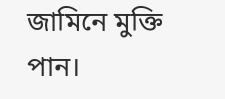জামিনে মুক্তি পান।